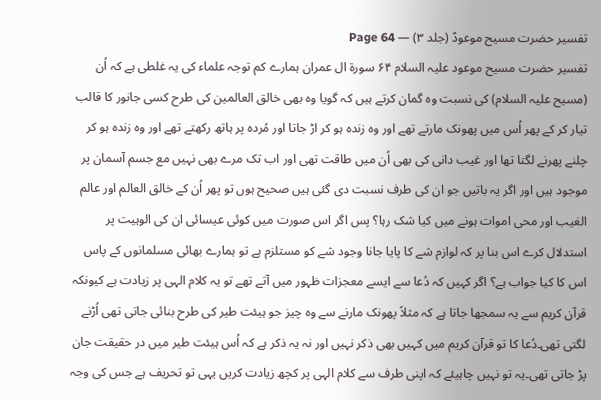تفسیر حضرت مسیح موعودؑ (جلد ۳) — Page 64
تفسیر حضرت مسیح موعود علیہ السلام ۶۴ سورة ال عمران ہمارے کم توجہ علماء کی یہ غلطی ہے کہ اُن (مسیح علیہ السلام) کی نسبت وہ گمان کرتے ہیں کہ گویا وہ بھی خالق العالمین کی طرح کسی جانور کا قالب تیار کر کے پھر اُس میں پھونک مارتے تھے اور وہ زندہ ہو کر اڑ جاتا اور مُردہ پر ہاتھ رکھتے تھے اور وہ زندہ ہو کر چلنے پھرنے لگتا تھا اور غیب دانی کی بھی اُن میں طاقت تھی اور اب تک مرے بھی نہیں مع جسم آسمان پر موجود ہیں اور اگر یہ باتیں جو ان کی طرف نسبت دی گئی ہیں صحیح ہوں تو پھر اُن کے خالق العالم اور عالم الغیب اور محی اموات ہونے میں کیا شک رہا؟ پس اگر اس صورت میں کوئی عیسائی ان کی الوہیت پر استدلال کرے اس بنا پر کہ لوازم شے کا پایا جانا وجود شے کو مستلزم ہے تو ہمارے بھائی مسلمانوں کے پاس اس کا کیا جواب ہے؟ اگر کہیں کہ دُعا سے ایسے معجزات ظہور میں آتے تھے تو یہ کلام الہی پر زیادت ہے کیونکہ قرآن کریم سے یہ سمجھا جاتا ہے کہ مثلاً پھونک مارنے سے وہ چیز جو ہیئت طیر کی طرح بنائی جاتی تھی اُڑنے لگتی تھی۔دُعا کا تو قرآن کریم میں کہیں بھی ذکر نہیں اور نہ یہ ذکر ہے کہ اُس ہیئت طیر میں در حقیقت جان پڑ جاتی تھی۔یہ تو نہیں چاہیئے کہ اپنی طرف سے کلام الہی پر کچھ زیادت کریں یہی تو تحریف ہے جس کی وجہ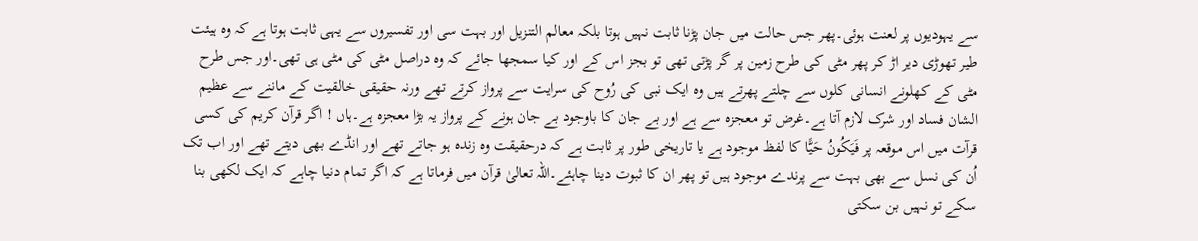سے یہودیوں پر لعنت ہوئی۔پھر جس حالت میں جان پڑنا ثابت نہیں ہوتا بلکہ معالم التنزیل اور بہت سی اور تفسیروں سے یہی ثابت ہوتا ہے کہ وہ ہیئت طیر تھوڑی دیر اڑ کر پھر مٹی کی طرح زمین پر گر پڑتی تھی تو بجز اس کے اور کیا سمجھا جائے کہ وہ دراصل مٹی کی مٹی ہی تھی۔اور جس طرح مٹی کے کھلونے انسانی کلوں سے چلتے پھرتے ہیں وہ ایک نبی کی رُوح کی سرایت سے پرواز کرتے تھے ورنہ حقیقی خالقیت کے ماننے سے عظیم الشان فساد اور شرک لازم آتا ہے۔غرض تو معجزہ سے ہے اور بے جان کا باوجود بے جان ہونے کے پرواز یہ بڑا معجزہ ہے۔ہاں ! اگر قرآن کریم کی کسی قرآت میں اس موقعہ پر فَيَكُونُ حَيًّا کا لفظ موجود ہے یا تاریخی طور پر ثابت ہے کہ درحقیقت وہ زندہ ہو جاتے تھے اور انڈے بھی دیتے تھے اور اب تک اُن کی نسل سے بھی بہت سے پرندے موجود ہیں تو پھر ان کا ثبوت دینا چاہئے۔اللہ تعالیٰ قرآن میں فرماتا ہے کہ اگر تمام دنیا چاہے کہ ایک لکھی بنا سکے تو نہیں بن سکتی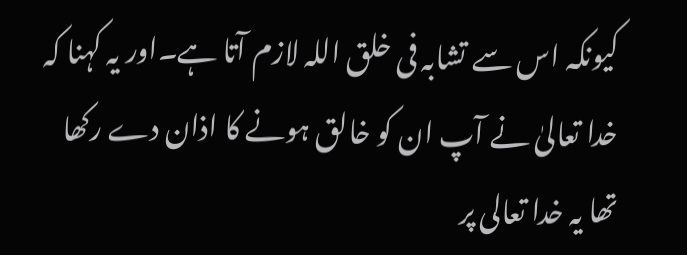کیونکہ اس سے تشابہ فی خلق اللہ لازم آتا ہے۔اور یہ کہنا کہ خدا تعالیٰ نے آپ ان کو خالق ہونے کا اذان دے رکھا تھا یہ خدا تعالی پر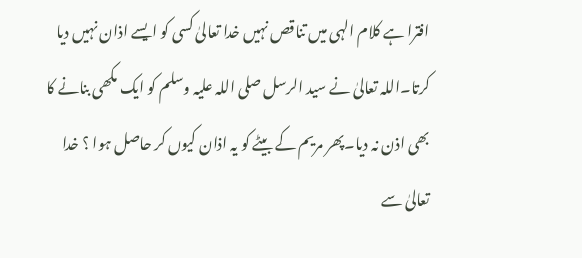افترا ہے کلام الہی میں تناقص نہیں خدا تعالیٰ کسی کو ایسے اذان نہیں دیا کرتا۔اللہ تعالیٰ نے سید الرسل صلی اللہ علیہ وسلم کو ایک مکھی بنانے کا بھی اذن نہ دیا۔پھر مریم کے بیٹے کو یہ اذان کیوں کر حاصل ہوا ؟ خدا تعالیٰ سے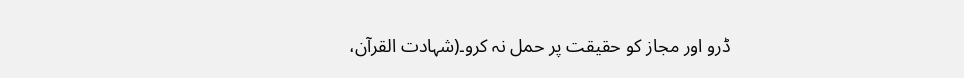ڈرو اور مجاز کو حقیقت پر حمل نہ کرو۔(شہادت القرآن،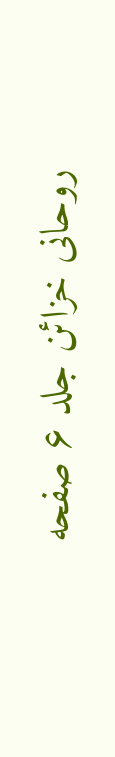روحانی خزائن جلد ۶ صفحه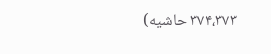۳۷۴،۳۷۳ حاشیه)